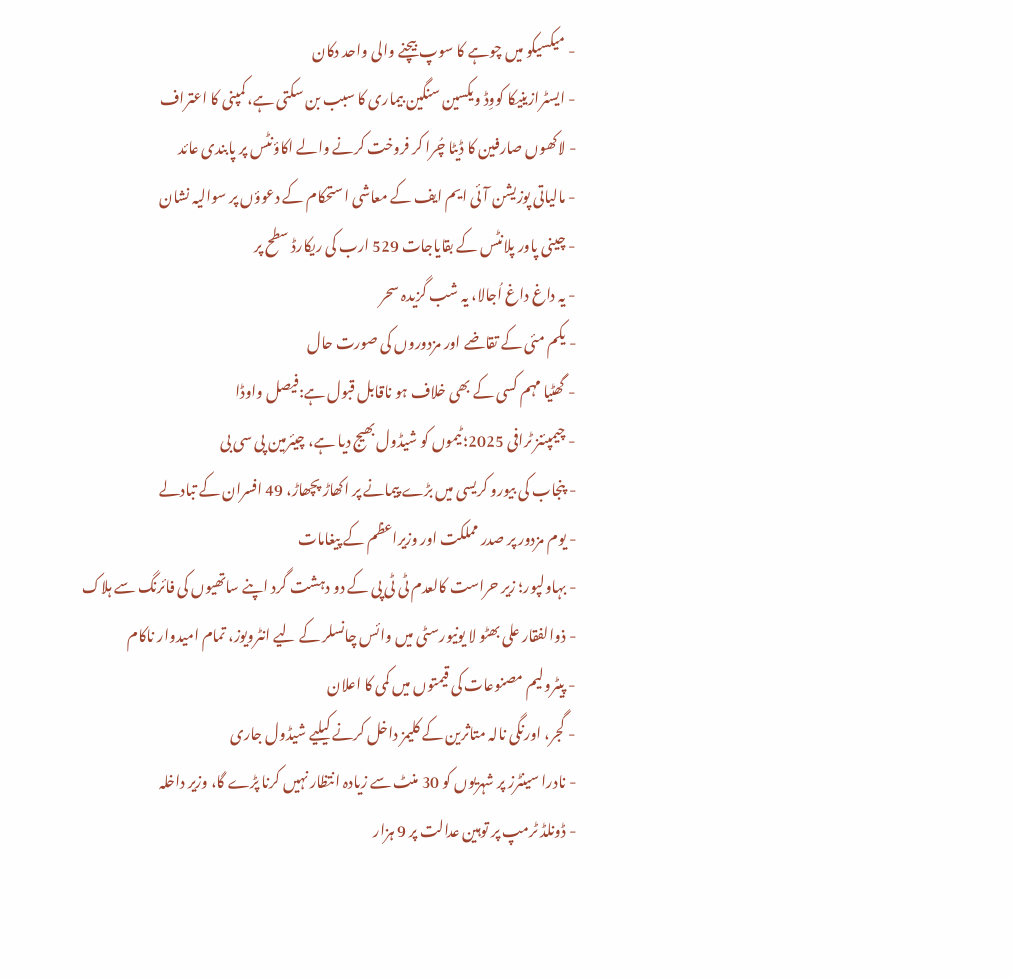- میکسیکو میں چوہے کا سوپ بیچنے والی واحد دکان
- ایسٹرازینیکا کووِڈ ویکسین سنگین بیماری کا سبب بن سکتی ہے، کمپنی کا اعتراف
- لاکھوں صارفین کا ڈیٹا چُرا کر فروخت کرنے والے اکاؤنٹس پر پابندی عائد
- مالیاتی پوزیشن آئی ایم ایف کے معاشی استحکام کے دعوؤں پر سوالیہ نشان
- چینی پاور پلانٹس کے بقایاجات 529 ارب کی ریکارڈ سطح پر
- یہ داغ داغ اُجالا، یہ شب گزیدہ سحر
- یکم مئی کے تقاضے اور مزدوروں کی صورت حال
- گھٹیا مہم کسی کے بھی خلاف ہو ناقابل قبول ہے:فیصل واوڈا
- چیمپئنز ٹرافی 2025؛ ٹیموں کو شیڈول بھیج دیا ہے، چیئرمین پی سی بی
- پنجاب کی بیورو کریسی میں بڑے پیمانے پر اکھاڑ پچھاڑ، 49 افسران کے تبادلے
- یوم مزدور پر صدر مملکت اور وزیراعظم کے پیغامات
- بہاولپور؛ زیر حراست کالعدم ٹی ٹی پی کے دو دہشت گرد اپنے ساتھیوں کی فائرنگ سے ہلاک
- ذوالفقار علی بھٹو لا یونیورسٹی میں وائس چانسلر کے لیے انٹرویوز، تمام امیدوار ناکام
- پیٹرولیم مصنوعات کی قیمتوں میں کمی کا اعلان
- گجر، اورنگی نالہ متاثرین کے کلیمز داخل کرنے کیلیے شیڈول جاری
- نادرا سینٹرز پر شہریوں کو 30 منٹ سے زیادہ انتظار نہیں کرنا پڑے گا، وزیر داخلہ
- ڈونلڈ ٹرمپ پر توہین عدالت پر 9 ہزار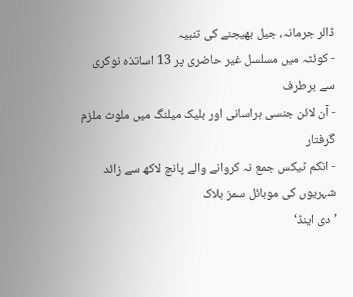ڈالر جرمانہ، جیل بھیجنے کی تنبیہ
- کوئٹہ میں مسلسل غیر حاضری پر 13 اساتذہ نوکری سے برطرف
- آن لائن جنسی ہراسانی اور بلیک میلنگ میں ملوث ملزم گرفتار
- انکم ٹیکس جمع نہ کروانے والے پانچ لاکھ سے زائد شہریوں کی موبائل سمز بلاک
’دی اینڈ‘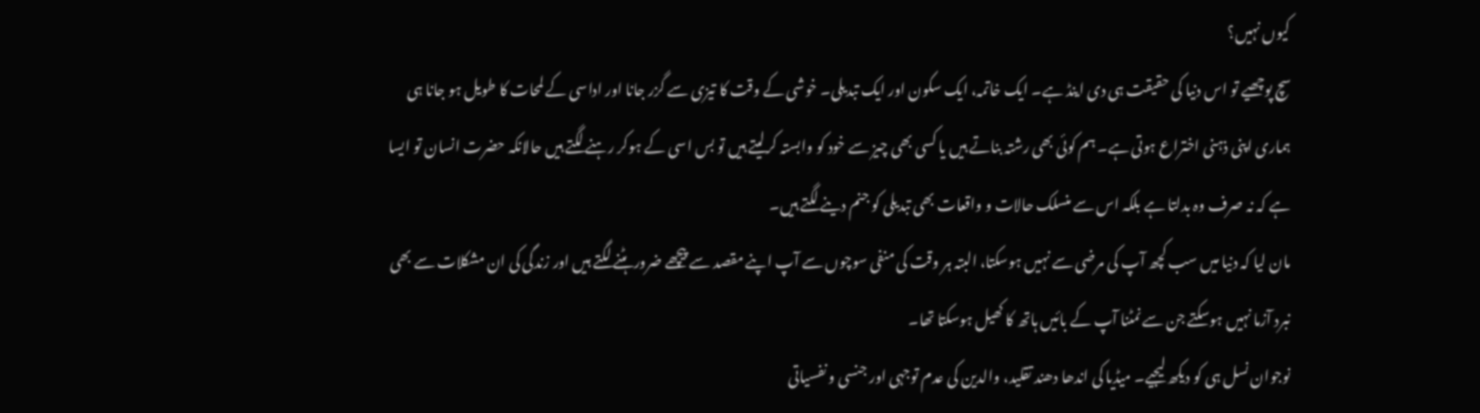کیوں نہیں؟
سچ پوچھیے تو اس دنیا کی حقیقت ہی دی اینڈ ہے۔ ایک خاتمہ، ایک سکون اور ایک تبدیلی۔ خوشی کے وقت کا تیزی سے گزر جانا اور اداسی کے لمحات کا طویل ہو جانا ہی ہماری اپنی ذہنی اختراع ہوتی ہے۔ ہم کوئی بھی رشتہ بناتے ہیں یا کسی بھی چیز سے خود کو وابستہ کرلیتے ہیں تو بس اسی کے ہوکر رہنے لگتے ہیں حالانکہ حضرت انسان تو ایسا ہے کہ نہ صرف وہ بدلتا ہے بلکہ اس سے منسلک حالات و واقعات بھی تبدیلی کو جنم دینے لگتے ہیں۔
مان لیا کہ دنیا میں سب کچھ آپ کی مرضی سے نہیں ہوسکتا، البتہ ہر وقت کی منفی سوچوں سے آپ اپنے مقصد سے پیچھے ضرور ہٹنے لگتے ہیں اور زندگی کی ان مشکلات سے بھی نبرد آزما نہیں ہوسکتے جن سے نمٹنا آپ کے بائیں ہاتھ کا کھیل ہوسکتا تھا۔
نوجوان نسل ہی کو دیکھ لیجیے۔ میڈیا کی اندھا دھند تقلید، والدین کی عدم توجہی اور جنسی و نفسیاتی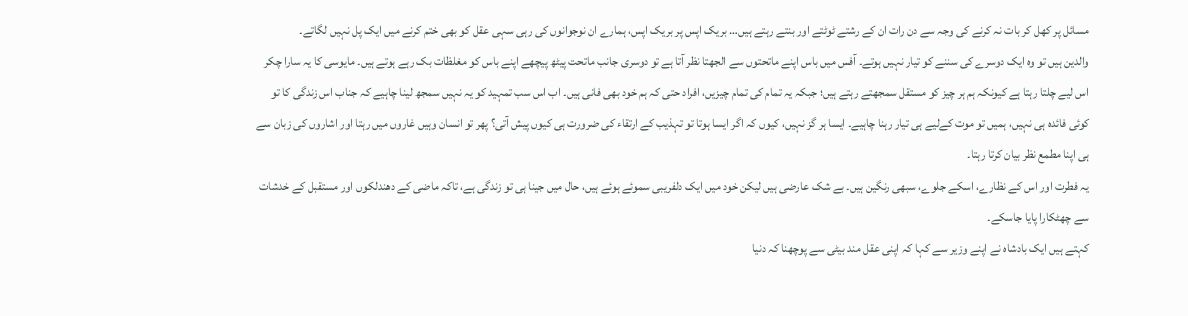مسائل پر کھل کر بات نہ کرنے کی وجہ سے دن رات ان کے رشتے ٹوٹتے اور بنتے رہتے ہیں… بریک اپس پر بریک اپس، ہمارے ان نوجوانوں کی رہی سہی عقل کو بھی ختم کرنے میں ایک پل نہیں لگاتے۔
والدین ہیں تو وہ ایک دوسرے کی سننے کو تیار نہیں ہوتے۔ آفس میں باس اپنے ماتحتوں سے الجھتا نظر آتا ہے تو دوسری جانب ماتحت پیٹھ پیچھے اپنے باس کو مغلظات بک رہے ہوتے ہیں۔ مایوسی کا یہ سارا چکر اس لیے چلتا رہتا ہے کیونکہ ہم ہر چیز کو مستقل سمجھتے رہتے ہیں؛ جبکہ یہ تمام کی تمام چیزیں، افراد حتی کہ ہم خود بھی فانی ہیں۔ اب اس سب تمہید کو یہ نہیں سمجھ لینا چاہیے کہ جناب اس زندگی کا تو کوئی فائدہ ہی نہیں، ہمیں تو موت کےلیے ہی تیار رہنا چاہیے۔ ایسا ہر گز نہیں، کیوں کہ اگر ایسا ہوتا تو تہذیب کے ارتقاء کی ضرورت ہی کیوں پیش آتی؟ پھر تو انسان وہیں غاروں میں رہتا اور اشاروں کی زبان سے ہی اپنا مطمع نظر بیان کرتا رہتا۔
یہ فطرت اور اس کے نظارے، اسکے جلوے، سبھی رنگین ہیں۔ بے شک عارضی ہیں لیکن خود میں ایک دلفریبی سموئے ہوئے ہیں، حال میں جینا ہی تو زندگی ہے، تاکہ ماضی کے دھندلکوں اور مستقبل کے خدشات سے چھٹکارا پایا جاسکے۔
کہتے ہیں ایک بادشاہ نے اپنے وزیر سے کہا کہ اپنی عقل مند بیٹی سے پوچھنا کہ دنیا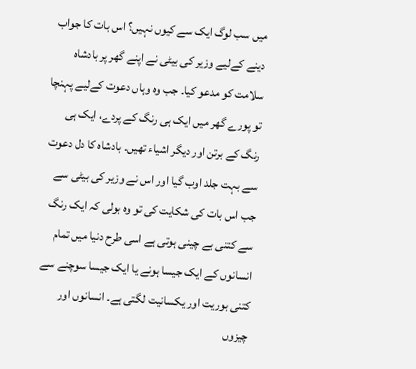میں سب لوگ ایک سے کیوں نہیں؟ اس بات کا جواب دینے کےلیے وزیر کی بیٹی نے اپنے گھر پر بادشاہ سلامت کو مدعو کیا۔ جب وہ وہاں دعوت کےلیے پہنچا تو پورے گھر میں ایک ہی رنگ کے پردے، ایک ہی رنگ کے برتن اور دیگر اشیاء تھیں۔ بادشاہ کا دل دعوت سے بہت جلد اوب گیا اور اس نے وزیر کی بیٹی سے جب اس بات کی شکایت کی تو وہ بولی کہ ایک رنگ سے کتنی بے چینی ہوتی ہے اسی طرح دنیا میں تمام انسانوں کے ایک جیسا ہونے یا ایک جیسا سوچنے سے کتنی بوریت اور یکسانیت لگتی ہے۔ انسانوں اور چیزوں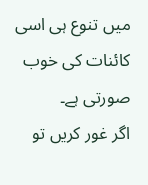میں تنوع ہی اسی کائنات کی خوب صورتی ہے۔
اگر غور کریں تو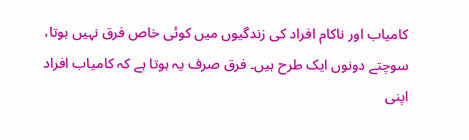کامیاب اور ناکام افراد کی زندگیوں میں کوئی خاص فرق نہیں ہوتا، سوچتے دونوں ایک طرح ہیں۔ فرق صرف یہ ہوتا ہے کہ کامیاب افراد اپنی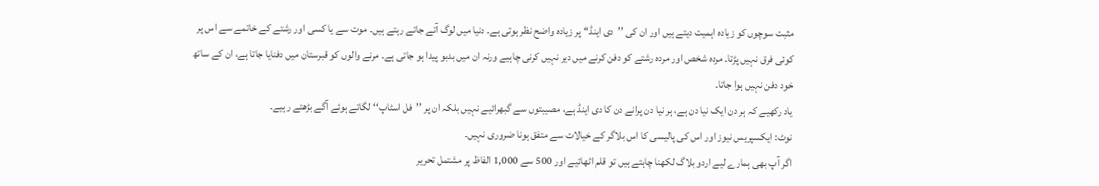مثبت سوچوں کو زیادہ اہمیت دیتے ہیں اور ان کی ’’دی اینڈ‘‘ پر زیادہ واضح نظر ہوتی ہے۔ دنیا میں لوگ آتے جاتے رہتے ہیں۔ موت سے یا کسی اور رشتے کے خاتمے سے اس پر کوئی فرق نہیں پڑتا۔ مردہ شخص اور مردہ رشتے کو دفن کرنے میں دیر نہیں کرنی چاہیے ورنہ ان میں بدبو پیدا ہو جاتی ہے۔ مرنے والوں کو قبرستان میں دفنایا جاتا ہے، ان کے ساتھ خود دفن نہیں ہوا جاتا۔
یاد رکھیے کہ ہر دن ایک نیا دن ہے، ہر نیا دن پرانے دن کا دی اینڈ ہے، مصیبتوں سے گبھرائیے نہیں بلکہ ان پر ’’فل اسٹاپ‘‘ لگاتے ہوئے آگے بڑھتے رہیے۔
نوٹ: ایکسپریس نیوز اور اس کی پالیسی کا اس بلاگر کے خیالات سے متفق ہونا ضروری نہیں۔
اگر آپ بھی ہمارے لیے اردو بلاگ لکھنا چاہتے ہیں تو قلم اٹھائیے اور 500 سے 1,000 الفاظ پر مشتمل تحریر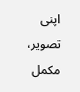اپنی تصویر، مکمل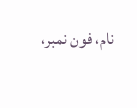نام، فون نمبر،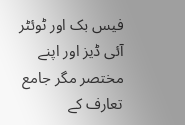فیس بک اور ٹوئٹر آئی ڈیز اور اپنے مختصر مگر جامع تعارف کے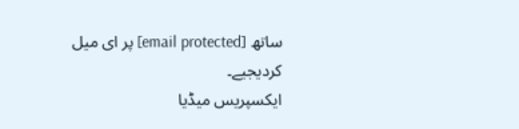ساتھ [email protected] پر ای میل کردیجیے۔
ایکسپریس میڈیا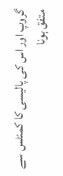گروپ اور اس کی پالیسی کا کمنٹس سے متفق ہونا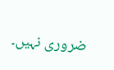ضروری نہیں۔